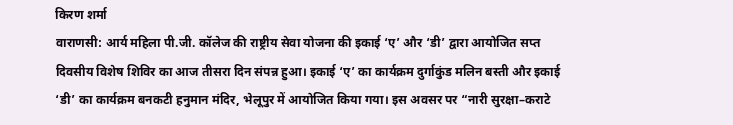किरण शर्मा
वाराणसी: आर्य महिला पी.जी. कॉलेज की राष्ट्रीय सेवा योजना की इकाई ‘ए’ और ‘डी’ द्वारा आयोजित सप्त दिवसीय विशेष शिविर का आज तीसरा दिन संपन्न हुआ। इकाई ‘ए’ का कार्यक्रम दुर्गाकुंड मलिन बस्ती और इकाई ‘डी’ का कार्यक्रम बनकटी हनुमान मंदिर, भेलूपुर में आयोजित किया गया। इस अवसर पर “नारी सुरक्षा–कराटे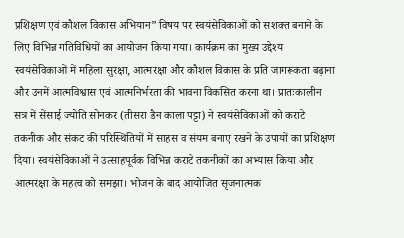प्रशिक्षण एवं कौशल विकास अभियान” विषय पर स्वयंसेविकाओं को सशक्त बनाने के लिए विभिन्न गतिविधियों का आयोजन किया गया। कार्यक्रम का मुख्य उद्देश्य स्वयंसेविकाओं में महिला सुरक्षा, आत्मरक्षा और कौशल विकास के प्रति जागरूकता बढ़ाना और उनमें आत्मविश्वास एवं आत्मनिर्भरता की भावना विकसित करना था। प्रातःकालीन सत्र में सेंसाई ज्योति सोनकर (तीसरा डैन काला पट्टा) ने स्वयंसेविकाओं को कराटे तकनीक और संकट की परिस्थितियों में साहस व संयम बनाए रखने के उपायों का प्रशिक्षण दिया। स्वयंसेविकाओं ने उत्साहपूर्वक विभिन्न कराटे तकनीकों का अभ्यास किया और आत्मरक्षा के महत्व को समझा। भोजन के बाद आयोजित सृजनात्मक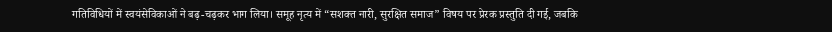गतिविधियों में स्वयंसेविकाओं ने बढ़-चढ़कर भाग लिया। समूह नृत्य में “सशक्त नारी, सुरक्षित समाज” विषय पर प्रेरक प्रस्तुति दी गई, जबकि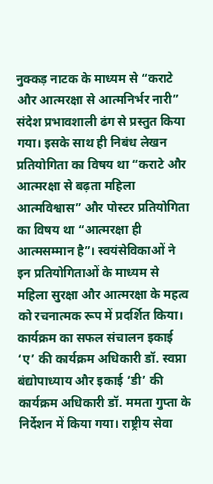नुक्कड़ नाटक के माध्यम से “कराटे और आत्मरक्षा से आत्मनिर्भर नारी” संदेश प्रभावशाली ढंग से प्रस्तुत किया गया। इसके साथ ही निबंध लेखन प्रतियोगिता का विषय था “कराटे और आत्मरक्षा से बढ़ता महिला आत्मविश्वास” और पोस्टर प्रतियोगिता का विषय था “आत्मरक्षा ही आत्मसम्मान है”। स्वयंसेविकाओं ने इन प्रतियोगिताओं के माध्यम से महिला सुरक्षा और आत्मरक्षा के महत्व को रचनात्मक रूप में प्रदर्शित किया। कार्यक्रम का सफल संचालन इकाई ‘ए’ की कार्यक्रम अधिकारी डॉ. स्वप्ना बंद्योपाध्याय और इकाई ‘डी’ की कार्यक्रम अधिकारी डॉ. ममता गुप्ता के निर्देशन में किया गया। राष्ट्रीय सेवा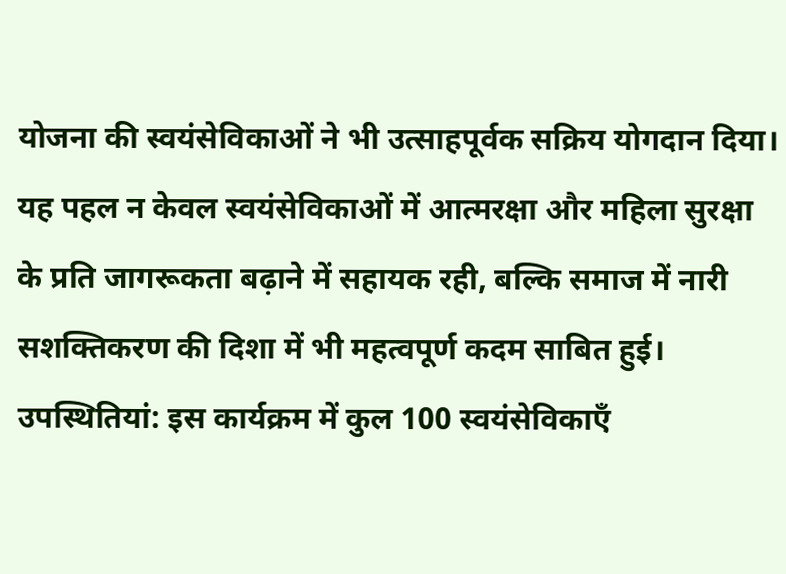योजना की स्वयंसेविकाओं ने भी उत्साहपूर्वक सक्रिय योगदान दिया। यह पहल न केवल स्वयंसेविकाओं में आत्मरक्षा और महिला सुरक्षा के प्रति जागरूकता बढ़ाने में सहायक रही, बल्कि समाज में नारी सशक्तिकरण की दिशा में भी महत्वपूर्ण कदम साबित हुई। उपस्थितियां: इस कार्यक्रम में कुल 100 स्वयंसेविकाएँ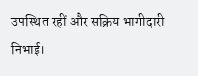उपस्थित रहीं और सक्रिय भागीदारी निभाई।